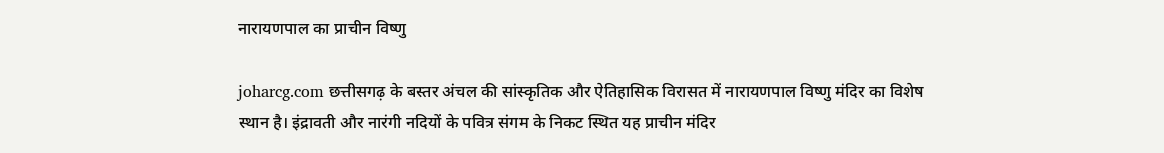नारायणपाल का प्राचीन विष्णु

joharcg.com छत्तीसगढ़ के बस्तर अंचल की सांस्कृतिक और ऐतिहासिक विरासत में नारायणपाल विष्णु मंदिर का विशेष स्थान है। इंद्रावती और नारंगी नदियों के पवित्र संगम के निकट स्थित यह प्राचीन मंदिर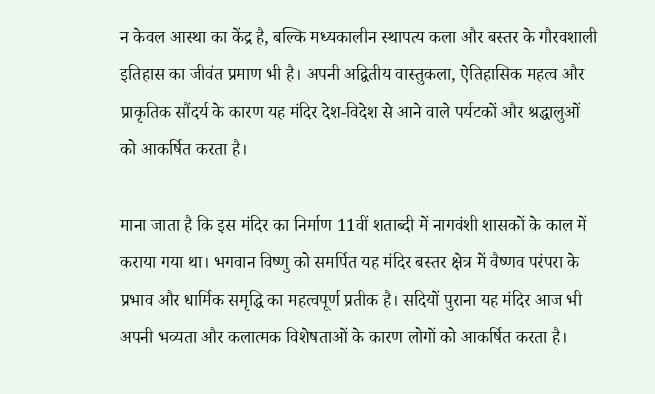न केवल आस्था का केंद्र है, बल्कि मध्यकालीन स्थापत्य कला और बस्तर के गौरवशाली इतिहास का जीवंत प्रमाण भी है। अपनी अद्वितीय वास्तुकला, ऐतिहासिक महत्व और प्राकृतिक सौंदर्य के कारण यह मंदिर देश-विदेश से आने वाले पर्यटकों और श्रद्धालुओं को आकर्षित करता है।

माना जाता है कि इस मंदिर का निर्माण 11वीं शताब्दी में नागवंशी शासकों के काल में कराया गया था। भगवान विष्णु को समर्पित यह मंदिर बस्तर क्षेत्र में वैष्णव परंपरा के प्रभाव और धार्मिक समृद्धि का महत्वपूर्ण प्रतीक है। सदियों पुराना यह मंदिर आज भी अपनी भव्यता और कलात्मक विशेषताओं के कारण लोगों को आकर्षित करता है।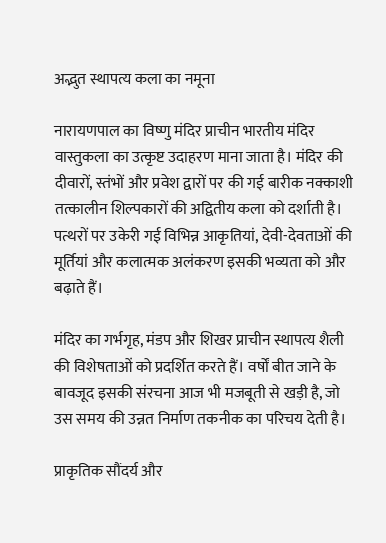अद्भुत स्थापत्य कला का नमूना

नारायणपाल का विष्णु मंदिर प्राचीन भारतीय मंदिर वास्तुकला का उत्कृष्ट उदाहरण माना जाता है। मंदिर की दीवारों, स्तंभों और प्रवेश द्वारों पर की गई बारीक नक्काशी तत्कालीन शिल्पकारों की अद्वितीय कला को दर्शाती है। पत्थरों पर उकेरी गई विभिन्न आकृतियां, देवी-देवताओं की मूर्तियां और कलात्मक अलंकरण इसकी भव्यता को और बढ़ाते हैं।

मंदिर का गर्भगृह, मंडप और शिखर प्राचीन स्थापत्य शैली की विशेषताओं को प्रदर्शित करते हैं। वर्षों बीत जाने के बावजूद इसकी संरचना आज भी मजबूती से खड़ी है, जो उस समय की उन्नत निर्माण तकनीक का परिचय देती है।

प्राकृतिक सौंदर्य और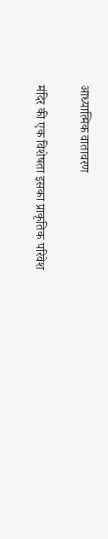आध्यात्मिक वातावरण

मंदिर की एक विशेषता इसका प्राकृतिक परिवेश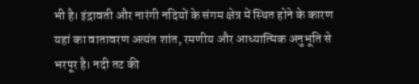भी है। इंद्रावती और नारंगी नदियों के संगम क्षेत्र में स्थित होने के कारण यहां का वातावरण अत्यंत शांत, रमणीय और आध्यात्मिक अनुभूति से भरपूर है। नदी तट की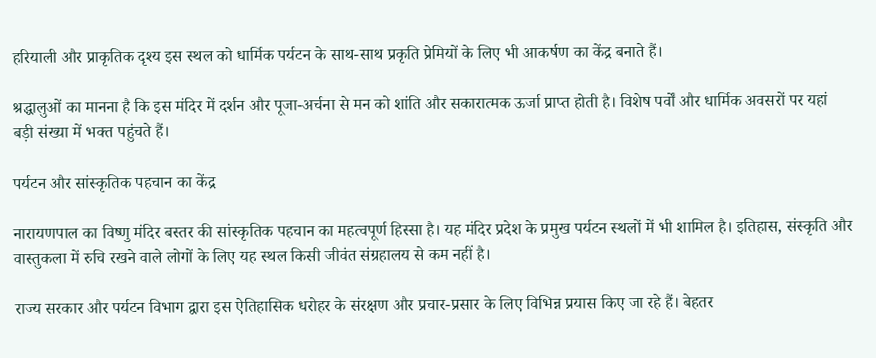हरियाली और प्राकृतिक दृश्य इस स्थल को धार्मिक पर्यटन के साथ-साथ प्रकृति प्रेमियों के लिए भी आकर्षण का केंद्र बनाते हैं।

श्रद्धालुओं का मानना है कि इस मंदिर में दर्शन और पूजा-अर्चना से मन को शांति और सकारात्मक ऊर्जा प्राप्त होती है। विशेष पर्वों और धार्मिक अवसरों पर यहां बड़ी संख्या में भक्त पहुंचते हैं।

पर्यटन और सांस्कृतिक पहचान का केंद्र

नारायणपाल का विष्णु मंदिर बस्तर की सांस्कृतिक पहचान का महत्वपूर्ण हिस्सा है। यह मंदिर प्रदेश के प्रमुख पर्यटन स्थलों में भी शामिल है। इतिहास, संस्कृति और वास्तुकला में रुचि रखने वाले लोगों के लिए यह स्थल किसी जीवंत संग्रहालय से कम नहीं है।

राज्य सरकार और पर्यटन विभाग द्वारा इस ऐतिहासिक धरोहर के संरक्षण और प्रचार-प्रसार के लिए विभिन्न प्रयास किए जा रहे हैं। बेहतर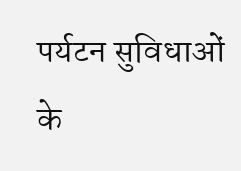पर्यटन सुविधाओं के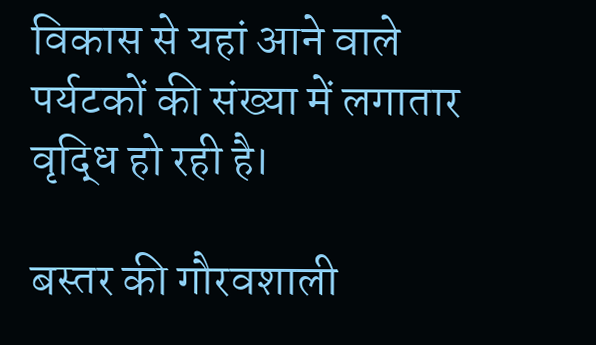विकास से यहां आने वाले पर्यटकों की संख्या में लगातार वृद्धि हो रही है।

बस्तर की गौरवशाली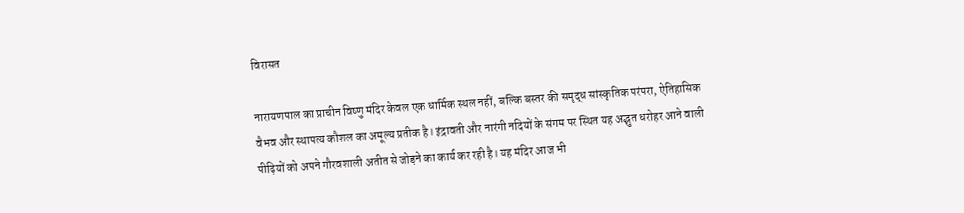विरासत

नारायणपाल का प्राचीन विष्णु मंदिर केवल एक धार्मिक स्थल नहीं, बल्कि बस्तर की समृद्ध सांस्कृतिक परंपरा, ऐतिहासिक वैभव और स्थापत्य कौशल का अमूल्य प्रतीक है। इंद्रावती और नारंगी नदियों के संगम पर स्थित यह अद्भुत धरोहर आने वाली पीढ़ियों को अपने गौरवशाली अतीत से जोड़ने का कार्य कर रही है। यह मंदिर आज भी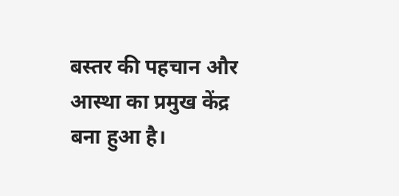बस्तर की पहचान और आस्था का प्रमुख केंद्र बना हुआ है।